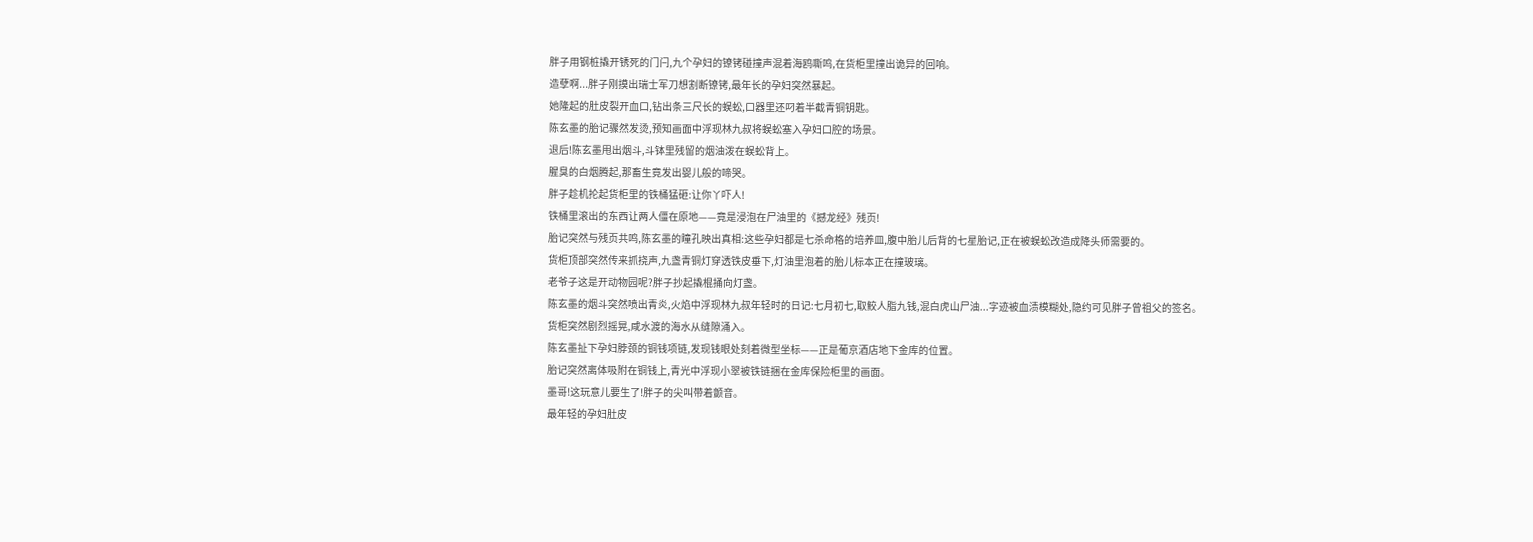胖子用钢桩撬开锈死的门闩,九个孕妇的镣铐碰撞声混着海鸥嘶鸣,在货柜里撞出诡异的回响。
造孽啊...胖子刚摸出瑞士军刀想割断镣铐,最年长的孕妇突然暴起。
她隆起的肚皮裂开血口,钻出条三尺长的蜈蚣,口器里还叼着半截青铜钥匙。
陈玄墨的胎记骤然发烫,预知画面中浮现林九叔将蜈蚣塞入孕妇口腔的场景。
退后!陈玄墨甩出烟斗,斗钵里残留的烟油泼在蜈蚣背上。
腥臭的白烟腾起,那畜生竟发出婴儿般的啼哭。
胖子趁机抡起货柜里的铁桶猛砸:让你丫吓人!
铁桶里滚出的东西让两人僵在原地——竟是浸泡在尸油里的《撼龙经》残页!
胎记突然与残页共鸣,陈玄墨的瞳孔映出真相:这些孕妇都是七杀命格的培养皿,腹中胎儿后背的七星胎记,正在被蜈蚣改造成降头师需要的。
货柜顶部突然传来抓挠声,九盏青铜灯穿透铁皮垂下,灯油里泡着的胎儿标本正在撞玻璃。
老爷子这是开动物园呢?胖子抄起撬棍捅向灯盏。
陈玄墨的烟斗突然喷出青炎,火焰中浮现林九叔年轻时的日记:七月初七,取鲛人脂九钱,混白虎山尸油...字迹被血渍模糊处,隐约可见胖子曾祖父的签名。
货柜突然剧烈摇晃,咸水渡的海水从缝隙涌入。
陈玄墨扯下孕妇脖颈的铜钱项链,发现钱眼处刻着微型坐标——正是葡京酒店地下金库的位置。
胎记突然离体吸附在铜钱上,青光中浮现小翠被铁链捆在金库保险柜里的画面。
墨哥!这玩意儿要生了!胖子的尖叫带着颤音。
最年轻的孕妇肚皮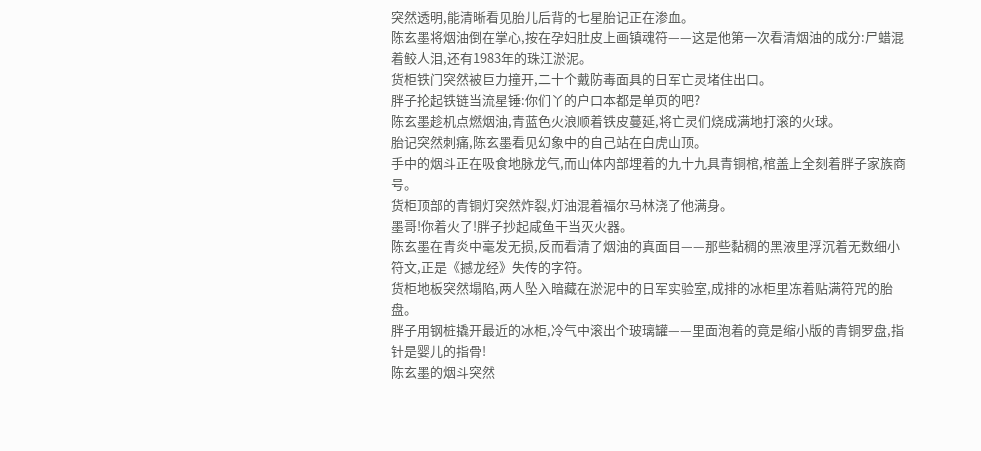突然透明,能清晰看见胎儿后背的七星胎记正在渗血。
陈玄墨将烟油倒在掌心,按在孕妇肚皮上画镇魂符——这是他第一次看清烟油的成分:尸蜡混着鲛人泪,还有1983年的珠江淤泥。
货柜铁门突然被巨力撞开,二十个戴防毒面具的日军亡灵堵住出口。
胖子抡起铁链当流星锤:你们丫的户口本都是单页的吧?
陈玄墨趁机点燃烟油,青蓝色火浪顺着铁皮蔓延,将亡灵们烧成满地打滚的火球。
胎记突然刺痛,陈玄墨看见幻象中的自己站在白虎山顶。
手中的烟斗正在吸食地脉龙气,而山体内部埋着的九十九具青铜棺,棺盖上全刻着胖子家族商号。
货柜顶部的青铜灯突然炸裂,灯油混着福尔马林浇了他满身。
墨哥!你着火了!胖子抄起咸鱼干当灭火器。
陈玄墨在青炎中毫发无损,反而看清了烟油的真面目——那些黏稠的黑液里浮沉着无数细小符文,正是《撼龙经》失传的字符。
货柜地板突然塌陷,两人坠入暗藏在淤泥中的日军实验室,成排的冰柜里冻着贴满符咒的胎盘。
胖子用钢桩撬开最近的冰柜,冷气中滚出个玻璃罐——里面泡着的竟是缩小版的青铜罗盘,指针是婴儿的指骨!
陈玄墨的烟斗突然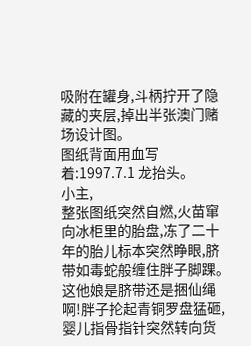吸附在罐身,斗柄拧开了隐藏的夹层,掉出半张澳门赌场设计图。
图纸背面用血写着:1997.7.1 龙抬头。
小主,
整张图纸突然自燃,火苗窜向冰柜里的胎盘,冻了二十年的胎儿标本突然睁眼,脐带如毒蛇般缠住胖子脚踝。
这他娘是脐带还是捆仙绳啊!胖子抡起青铜罗盘猛砸,婴儿指骨指针突然转向货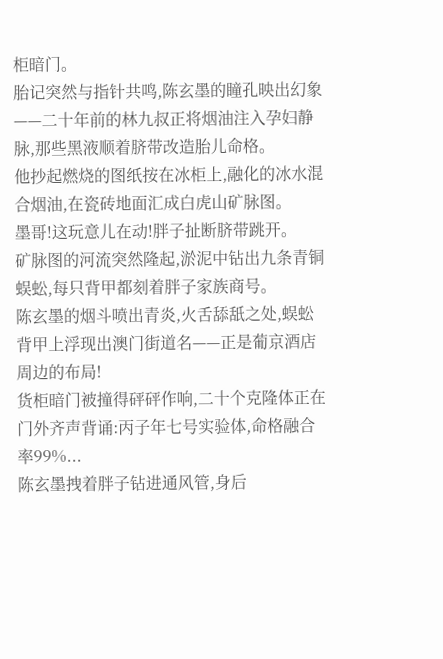柜暗门。
胎记突然与指针共鸣,陈玄墨的瞳孔映出幻象——二十年前的林九叔正将烟油注入孕妇静脉,那些黑液顺着脐带改造胎儿命格。
他抄起燃烧的图纸按在冰柜上,融化的冰水混合烟油,在瓷砖地面汇成白虎山矿脉图。
墨哥!这玩意儿在动!胖子扯断脐带跳开。
矿脉图的河流突然隆起,淤泥中钻出九条青铜蜈蚣,每只背甲都刻着胖子家族商号。
陈玄墨的烟斗喷出青炎,火舌舔舐之处,蜈蚣背甲上浮现出澳门街道名——正是葡京酒店周边的布局!
货柜暗门被撞得砰砰作响,二十个克隆体正在门外齐声背诵:丙子年七号实验体,命格融合率99%...
陈玄墨拽着胖子钻进通风管,身后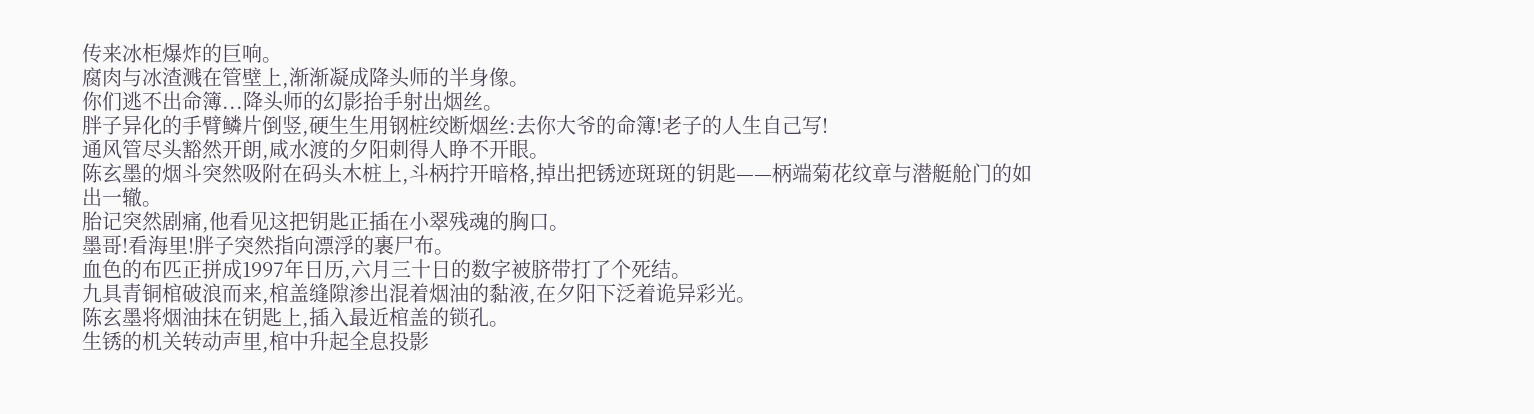传来冰柜爆炸的巨响。
腐肉与冰渣溅在管壁上,渐渐凝成降头师的半身像。
你们逃不出命簿...降头师的幻影抬手射出烟丝。
胖子异化的手臂鳞片倒竖,硬生生用钢桩绞断烟丝:去你大爷的命簿!老子的人生自己写!
通风管尽头豁然开朗,咸水渡的夕阳刺得人睁不开眼。
陈玄墨的烟斗突然吸附在码头木桩上,斗柄拧开暗格,掉出把锈迹斑斑的钥匙——柄端菊花纹章与潜艇舱门的如出一辙。
胎记突然剧痛,他看见这把钥匙正插在小翠残魂的胸口。
墨哥!看海里!胖子突然指向漂浮的裹尸布。
血色的布匹正拼成1997年日历,六月三十日的数字被脐带打了个死结。
九具青铜棺破浪而来,棺盖缝隙渗出混着烟油的黏液,在夕阳下泛着诡异彩光。
陈玄墨将烟油抹在钥匙上,插入最近棺盖的锁孔。
生锈的机关转动声里,棺中升起全息投影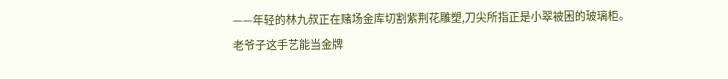——年轻的林九叔正在赌场金库切割紫荆花雕塑,刀尖所指正是小翠被困的玻璃柜。
老爷子这手艺能当金牌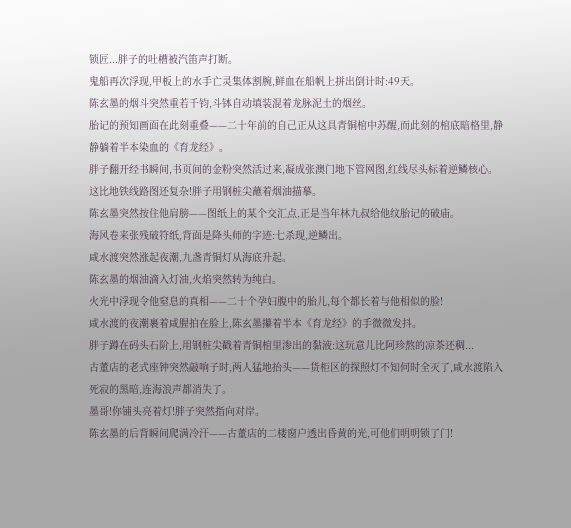锁匠...胖子的吐槽被汽笛声打断。
鬼船再次浮现,甲板上的水手亡灵集体割腕,鲜血在船帆上拼出倒计时:49天。
陈玄墨的烟斗突然重若千钧,斗钵自动填装混着龙脉泥土的烟丝。
胎记的预知画面在此刻重叠——二十年前的自己正从这具青铜棺中苏醒,而此刻的棺底暗格里,静静躺着半本染血的《育龙经》。
胖子翻开经书瞬间,书页间的金粉突然活过来,凝成张澳门地下管网图,红线尽头标着逆鳞核心。
这比地铁线路图还复杂!胖子用钢桩尖蘸着烟油描摹。
陈玄墨突然按住他肩膀——图纸上的某个交汇点,正是当年林九叔给他纹胎记的破庙。
海风卷来张残破符纸,背面是降头师的字迹:七杀现,逆鳞出。
咸水渡突然涨起夜潮,九盏青铜灯从海底升起。
陈玄墨的烟油滴入灯油,火焰突然转为纯白。
火光中浮现令他窒息的真相——二十个孕妇腹中的胎儿,每个都长着与他相似的脸!
咸水渡的夜潮裹着咸腥拍在脸上,陈玄墨攥着半本《育龙经》的手微微发抖。
胖子蹲在码头石阶上,用钢桩尖戳着青铜棺里渗出的黏液:这玩意儿比阿珍熬的凉茶还稠...
古董店的老式座钟突然敲响子时,两人猛地抬头——货柜区的探照灯不知何时全灭了,咸水渡陷入死寂的黑暗,连海浪声都消失了。
墨哥!你铺头亮着灯!胖子突然指向对岸。
陈玄墨的后背瞬间爬满冷汗——古董店的二楼窗户透出昏黄的光,可他们明明锁了门!